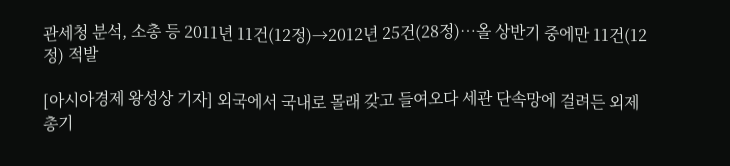관세청 분석, 소총 등 2011년 11건(12정)→2012년 25건(28정)…올 상반기 중에만 11건(12정) 적발

[아시아경제 왕성상 기자] 외국에서 국내로 몰래 갖고 들여오다 세관 단속망에 걸려든 외제총기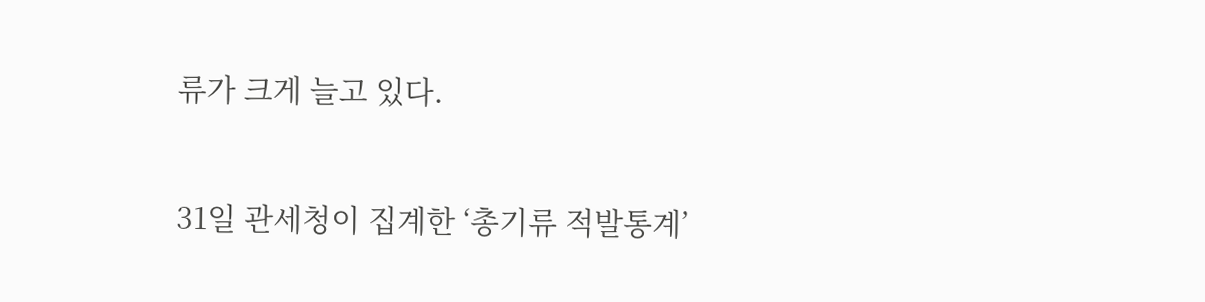류가 크게 늘고 있다.


31일 관세청이 집계한 ‘총기류 적발통계’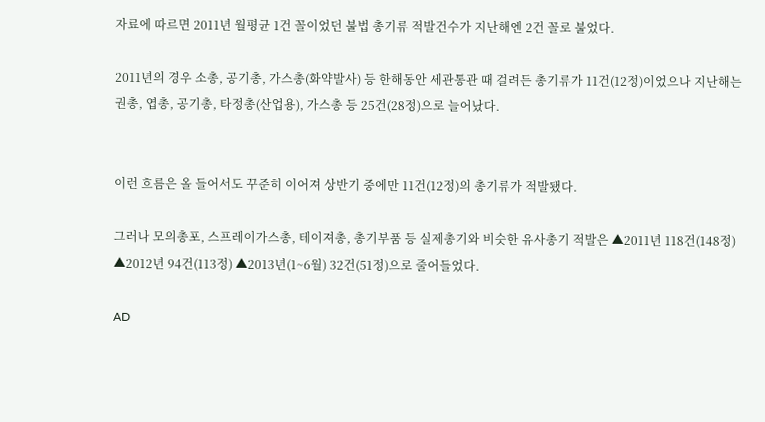자료에 따르면 2011년 월평균 1건 꼴이었던 불법 총기류 적발건수가 지난해엔 2건 꼴로 불었다.

2011년의 경우 소총, 공기총, 가스총(화약발사) 등 한해동안 세관통관 때 걸려든 총기류가 11건(12정)이었으나 지난해는 권총, 엽총, 공기총, 타정총(산업용), 가스총 등 25건(28정)으로 늘어났다.


이런 흐름은 올 들어서도 꾸준히 이어져 상반기 중에만 11건(12정)의 총기류가 적발됐다.

그러나 모의총포, 스프레이가스총, 테이져총, 총기부품 등 실제총기와 비슷한 유사총기 적발은 ▲2011년 118건(148정) ▲2012년 94건(113정) ▲2013년(1~6월) 32건(51정)으로 줄어들었다.

AD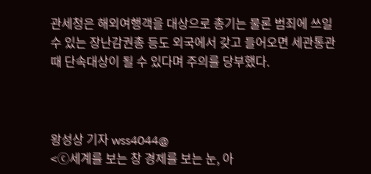관세청은 해외여행객을 대상으로 총기는 물론 범죄에 쓰일 수 있는 장난감권총 등도 외국에서 갖고 들어오면 세관통관 때 단속대상이 될 수 있다며 주의를 당부했다.



왕성상 기자 wss4044@
<ⓒ세계를 보는 창 경제를 보는 눈, 아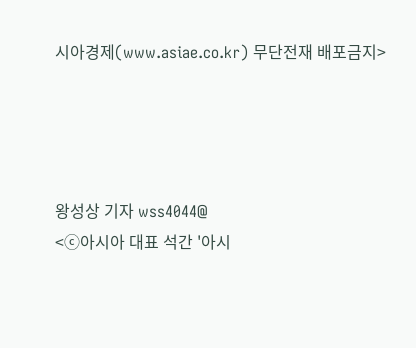시아경제(www.asiae.co.kr) 무단전재 배포금지>




왕성상 기자 wss4044@
<ⓒ아시아 대표 석간 '아시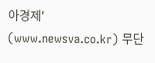아경제' (www.newsva.co.kr) 무단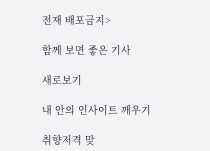전재 배포금지>

함께 보면 좋은 기사

새로보기

내 안의 인사이트 깨우기

취향저격 맞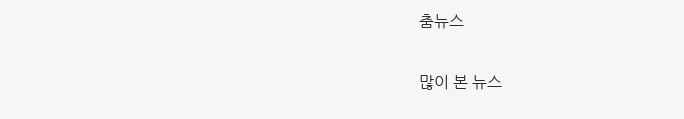춤뉴스

많이 본 뉴스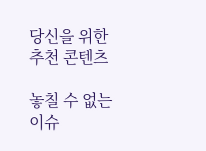당신을 위한 추천 콘텐츠

놓칠 수 없는 이슈